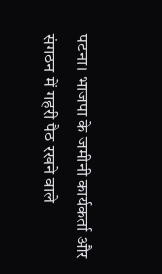पटना। भाजपा के जमीनी कार्यकर्ता और संगठन में गहरी पैठ रखने वाले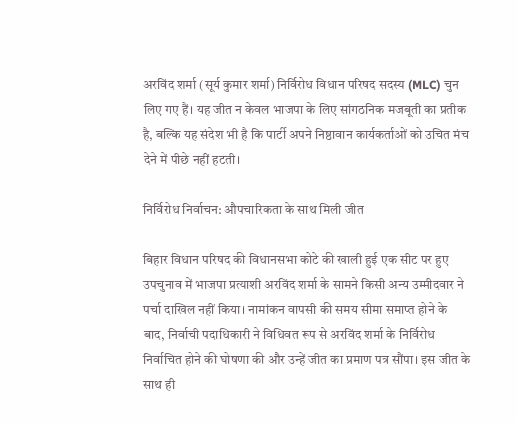अरविंद शर्मा (सूर्य कुमार शर्मा) निर्विरोध विधान परिषद सदस्य (MLC) चुन लिए गए हैं। यह जीत न केवल भाजपा के लिए सांगठनिक मजबूती का प्रतीक है, बल्कि यह संदेश भी है कि पार्टी अपने निष्ठावान कार्यकर्ताओं को उचित मंच देने में पीछे नहीं हटती।

निर्विरोध निर्वाचन: औपचारिकता के साथ मिली जीत

बिहार विधान परिषद की विधानसभा कोटे की खाली हुई एक सीट पर हुए उपचुनाव में भाजपा प्रत्याशी अरविंद शर्मा के सामने किसी अन्य उम्मीदवार ने पर्चा दाखिल नहीं किया। नामांकन वापसी की समय सीमा समाप्त होने के बाद, निर्वाची पदाधिकारी ने विधिवत रूप से अरविंद शर्मा के निर्विरोध निर्वाचित होने की घोषणा की और उन्हें जीत का प्रमाण पत्र सौंपा। इस जीत के साथ ही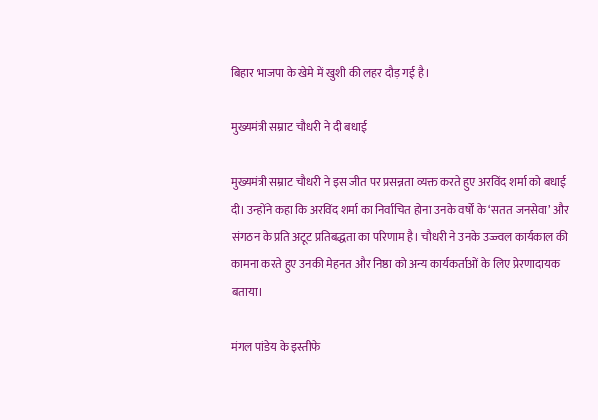बिहार भाजपा के खेमे में खुशी की लहर दौड़ गई है।

मुख्यमंत्री सम्राट चौधरी ने दी बधाई

मुख्यमंत्री सम्राट चौधरी ने इस जीत पर प्रसन्नता व्यक्त करते हुए अरविंद शर्मा को बधाई दी। उन्होंने कहा कि अरविंद शर्मा का निर्वाचित होना उनके वर्षों के ‘सतत जनसेवा’ और संगठन के प्रति अटूट प्रतिबद्धता का परिणाम है। चौधरी ने उनके उज्ज्वल कार्यकाल की कामना करते हुए उनकी मेहनत और निष्ठा को अन्य कार्यकर्ताओं के लिए प्रेरणादायक बताया।

मंगल पांडेय के इस्तीफे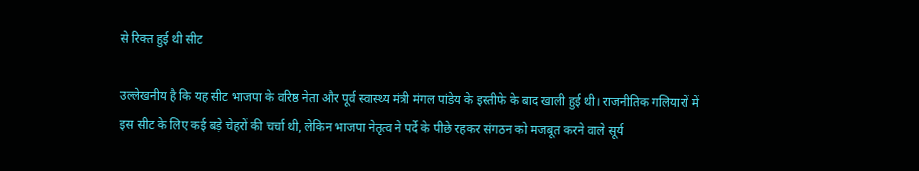से रिक्त हुई थी सीट

उल्लेखनीय है कि यह सीट भाजपा के वरिष्ठ नेता और पूर्व स्वास्थ्य मंत्री मंगल पांडेय के इस्तीफे के बाद खाली हुई थी। राजनीतिक गलियारों में इस सीट के लिए कई बड़े चेहरों की चर्चा थी, लेकिन भाजपा नेतृत्व ने पर्दे के पीछे रहकर संगठन को मजबूत करने वाले सूर्य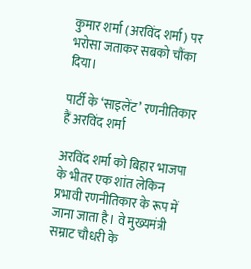कुमार शर्मा (अरविंद शर्मा) पर भरोसा जताकर सबको चौंका दिया।

पार्टी के ‘साइलेंट’ रणनीतिकार हैं अरविंद शर्मा

अरविंद शर्मा को बिहार भाजपा के भीतर एक शांत लेकिन प्रभावी रणनीतिकार के रूप में जाना जाता है। वे मुख्यमंत्री सम्राट चौधरी के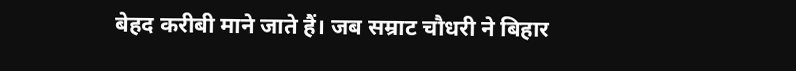बेहद करीबी माने जाते हैं। जब सम्राट चौधरी ने बिहार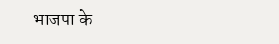भाजपा के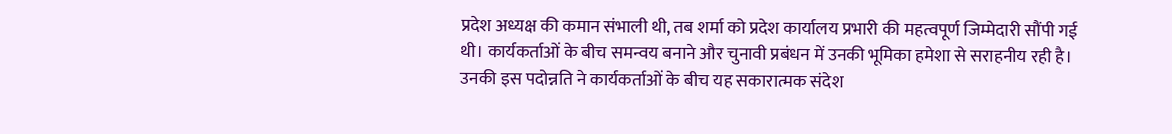प्रदेश अध्यक्ष की कमान संभाली थी, तब शर्मा को प्रदेश कार्यालय प्रभारी की महत्वपूर्ण जिम्मेदारी सौंपी गई थी। कार्यकर्ताओं के बीच समन्वय बनाने और चुनावी प्रबंधन में उनकी भूमिका हमेशा से सराहनीय रही है। उनकी इस पदोन्नति ने कार्यकर्ताओं के बीच यह सकारात्मक संदेश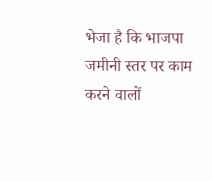भेजा है कि भाजपा जमीनी स्तर पर काम करने वालों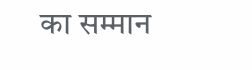का सम्मान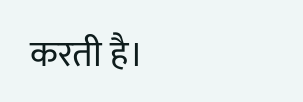करती है।